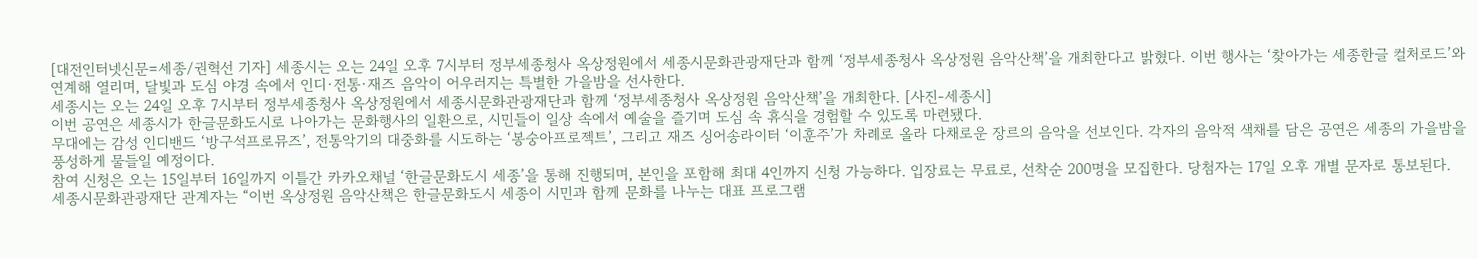[대전인터넷신문=세종/권혁선 기자] 세종시는 오는 24일 오후 7시부터 정부세종청사 옥상정원에서 세종시문화관광재단과 함께 ‘정부세종청사 옥상정원 음악산책’을 개최한다고 밝혔다. 이번 행사는 ‘찾아가는 세종한글 컬처로드’와 연계해 열리며, 달빛과 도심 야경 속에서 인디·전통·재즈 음악이 어우러지는 특별한 가을밤을 선사한다.
세종시는 오는 24일 오후 7시부터 정부세종청사 옥상정원에서 세종시문화관광재단과 함께 ‘정부세종청사 옥상정원 음악산책’을 개최한다. [사진-세종시]
이번 공연은 세종시가 한글문화도시로 나아가는 문화행사의 일환으로, 시민들이 일상 속에서 예술을 즐기며 도심 속 휴식을 경험할 수 있도록 마련됐다.
무대에는 감성 인디밴드 ‘방구석프로뮤즈’, 전통악기의 대중화를 시도하는 ‘봉숭아프로젝트’, 그리고 재즈 싱어송라이터 ‘이훈주’가 차례로 올라 다채로운 장르의 음악을 선보인다. 각자의 음악적 색채를 담은 공연은 세종의 가을밤을 풍성하게 물들일 예정이다.
참여 신청은 오는 15일부터 16일까지 이틀간 카카오채널 ‘한글문화도시 세종’을 통해 진행되며, 본인을 포함해 최대 4인까지 신청 가능하다. 입장료는 무료로, 선착순 200명을 모집한다. 당첨자는 17일 오후 개별 문자로 통보된다.
세종시문화관광재단 관계자는 “이번 옥상정원 음악산책은 한글문화도시 세종이 시민과 함께 문화를 나누는 대표 프로그램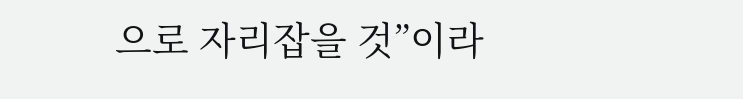으로 자리잡을 것”이라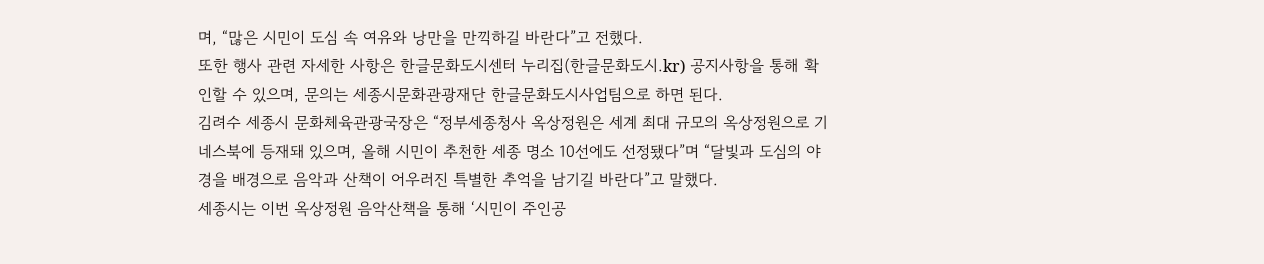며, “많은 시민이 도심 속 여유와 낭만을 만끽하길 바란다”고 전했다.
또한 행사 관련 자세한 사항은 한글문화도시센터 누리집(한글문화도시.kr) 공지사항을 통해 확인할 수 있으며, 문의는 세종시문화관광재단 한글문화도시사업팀으로 하면 된다.
김려수 세종시 문화체육관광국장은 “정부세종청사 옥상정원은 세계 최대 규모의 옥상정원으로 기네스북에 등재돼 있으며, 올해 시민이 추천한 세종 명소 10선에도 선정됐다”며 “달빛과 도심의 야경을 배경으로 음악과 산책이 어우러진 특별한 추억을 남기길 바란다”고 말했다.
세종시는 이번 옥상정원 음악산책을 통해 ‘시민이 주인공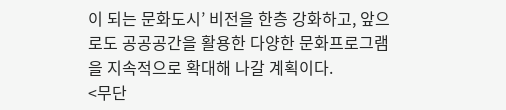이 되는 문화도시’ 비전을 한층 강화하고, 앞으로도 공공공간을 활용한 다양한 문화프로그램을 지속적으로 확대해 나갈 계획이다.
<무단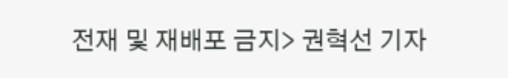전재 및 재배포 금지> 권혁선 기자